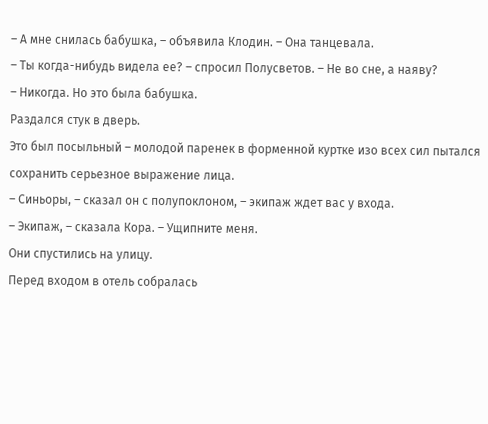– А мне снилась бабушка, – объявила Клодин. – Она танцевала.
– Ты когда-нибудь видела ее? – спросил Полусветов. – Не во сне, а наяву?
– Никогда. Но это была бабушка.
Раздался стук в дверь.
Это был посыльный – молодой паренек в форменной куртке изо всех сил пытался сохранить серьезное выражение лица.
– Синьоры, – сказал он с полупоклоном, – экипаж ждет вас у входа.
– Экипаж, – сказала Кора. – Ущипните меня.
Они спустились на улицу.
Перед входом в отель собралась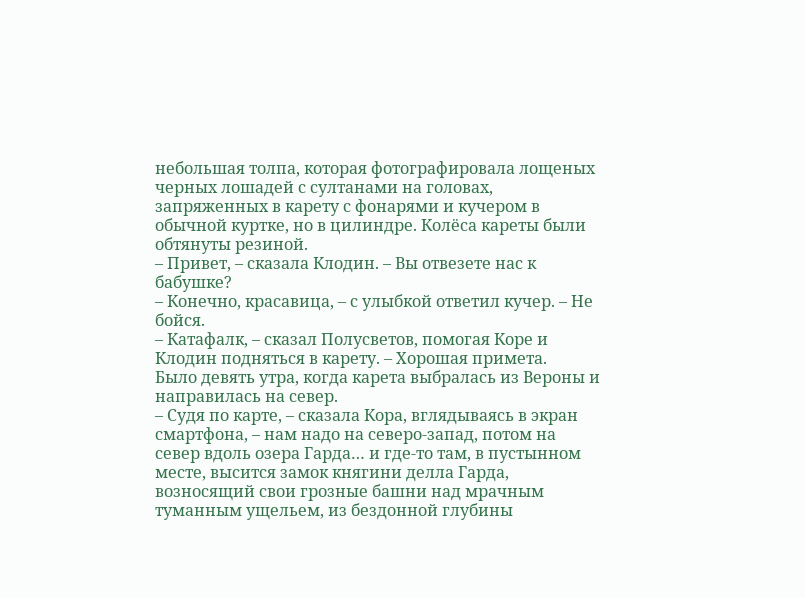небольшая толпа, которая фотографировала лощеных черных лошадей с султанами на головах, запряженных в карету с фонарями и кучером в обычной куртке, но в цилиндре. Колёса кареты были обтянуты резиной.
– Привет, – сказала Клодин. – Вы отвезете нас к бабушке?
– Конечно, красавица, – с улыбкой ответил кучер. – Не бойся.
– Катафалк, – сказал Полусветов, помогая Коре и Клодин подняться в карету. – Хорошая примета.
Было девять утра, когда карета выбралась из Вероны и направилась на север.
– Судя по карте, – сказала Кора, вглядываясь в экран смартфона, – нам надо на северо-запад, потом на север вдоль озера Гарда… и где-то там, в пустынном месте, высится замок княгини делла Гарда, возносящий свои грозные башни над мрачным туманным ущельем, из бездонной глубины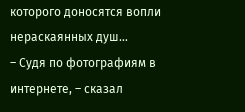которого доносятся вопли нераскаянных душ…
– Судя по фотографиям в интернете, – сказал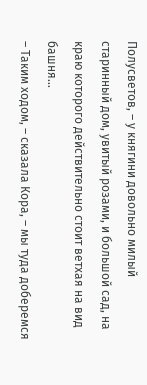Полусветов, – у княгини довольно милый старинный дом, увитый розами, и большой сад, на краю которого действительно стоит ветхая на вид башня…
– Таким ходом, – сказала Кора, – мы туда доберемся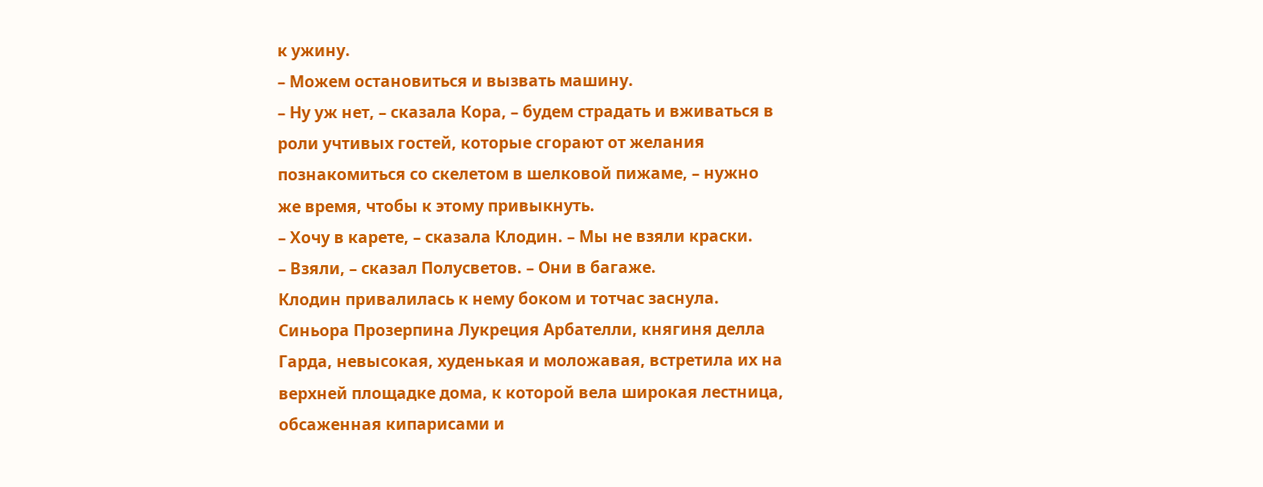к ужину.
– Можем остановиться и вызвать машину.
– Ну уж нет, – сказала Кора, – будем страдать и вживаться в роли учтивых гостей, которые сгорают от желания познакомиться со скелетом в шелковой пижаме, – нужно же время, чтобы к этому привыкнуть.
– Хочу в карете, – сказала Клодин. – Мы не взяли краски.
– Взяли, – сказал Полусветов. – Они в багаже.
Клодин привалилась к нему боком и тотчас заснула.
Синьора Прозерпина Лукреция Арбателли, княгиня делла Гарда, невысокая, худенькая и моложавая, встретила их на верхней площадке дома, к которой вела широкая лестница, обсаженная кипарисами и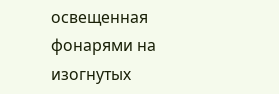освещенная фонарями на изогнутых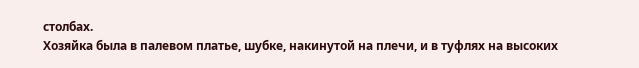столбах.
Хозяйка была в палевом платье, шубке, накинутой на плечи, и в туфлях на высоких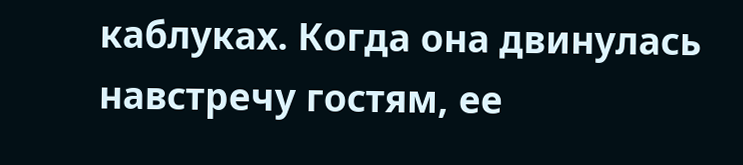каблуках. Когда она двинулась навстречу гостям, ее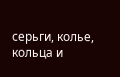серьги, колье, кольца и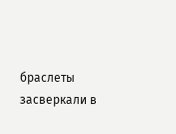браслеты засверкали в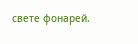свете фонарей.